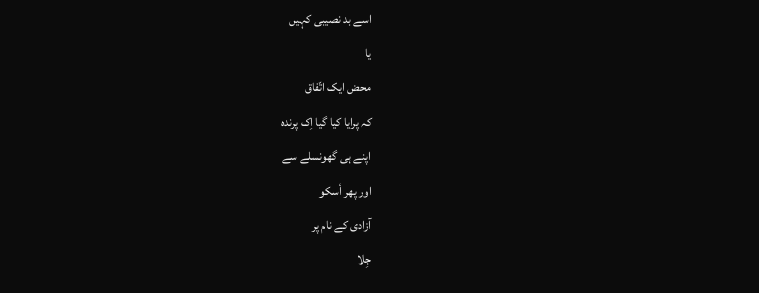اسے بد نصیبی کہیں
یا
محض ایک اتّفاق
کہ پرایا کیا گیا اِک پرندہ
اپنے ہی گھونسلے سے
اور پھر اٗسکو
آزادی کے نام پر
جِلا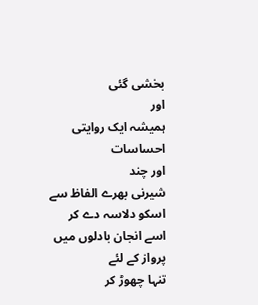بخشی گئی
اور
ہمیشہ ایک روایتی احساسات
اور چند
شیرنی بھرے الفاظ سے
اسکو دلاسہ دے کر
اسے انجان بادلوں میں
پرواز کے لئے
تنہا چھوڑ کر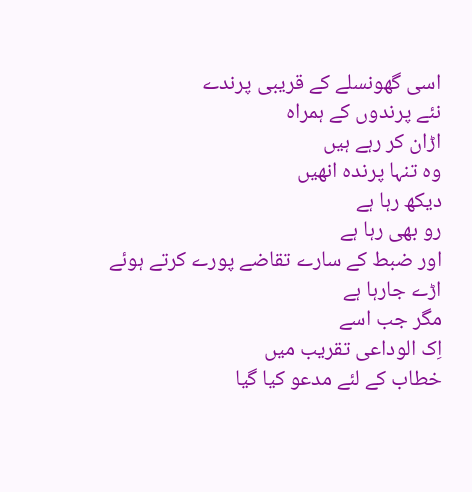اسی گھونسلے کے قریبی پرندے
نئے پرندوں کے ہمراہ
اڑان کر رہے ہیں
وہ تنہا پرندہ انھیں
دیکھ رہا ہے
رو بھی رہا ہے
اور ضبط کے سارے تقاضے پورے کرتے ہوئے
اڑے جارہا ہے
مگر جب اسے
اِک الوداعی تقریب میں
خطاب کے لئے مدعو کیا گیا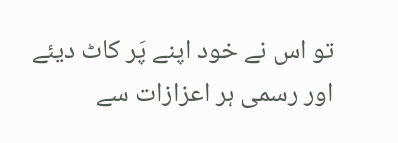تو اس نے خود اپنے پَر کاٹ دیئے
اور رسمی ہر اعزازات سے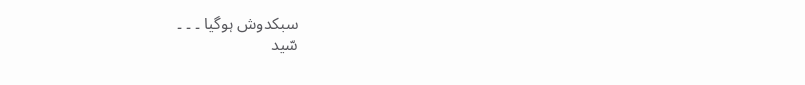سبکدوش ہوگیا ۔ ۔ ۔
سّید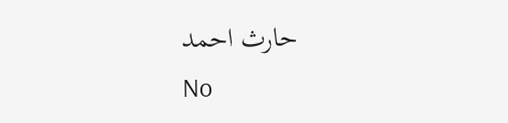حارث احمد
No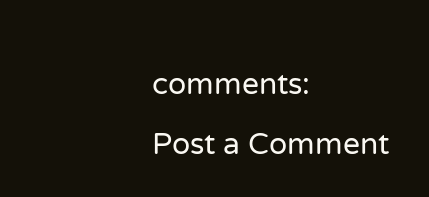comments:
Post a Comment